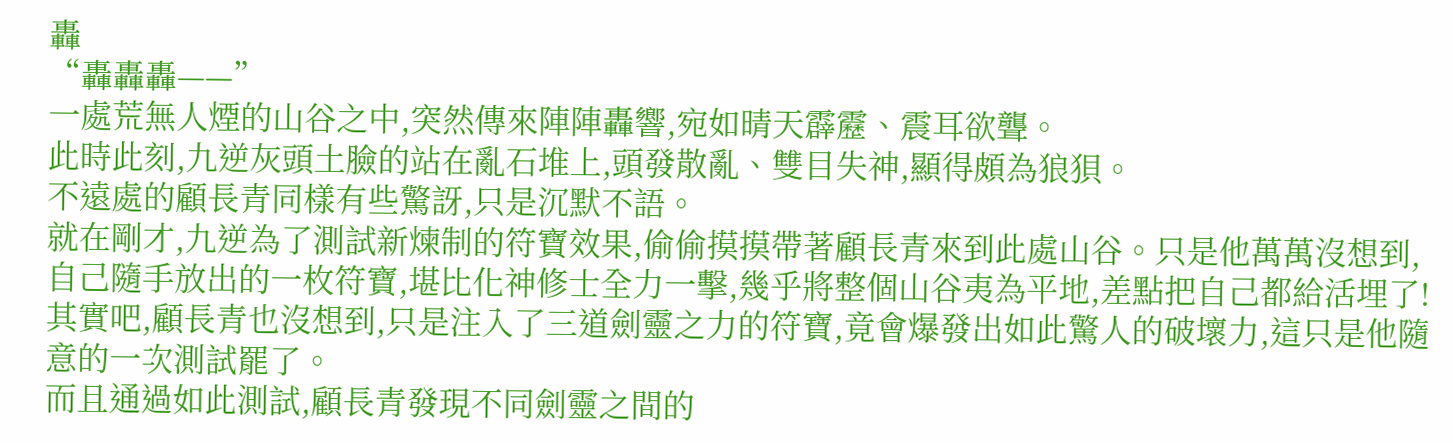轟
“轟轟轟——”
一處荒無人煙的山谷之中,突然傳來陣陣轟響,宛如晴天霹靂、震耳欲聾。
此時此刻,九逆灰頭土臉的站在亂石堆上,頭發散亂、雙目失神,顯得頗為狼狽。
不遠處的顧長青同樣有些驚訝,只是沉默不語。
就在剛才,九逆為了測試新煉制的符寶效果,偷偷摸摸帶著顧長青來到此處山谷。只是他萬萬沒想到,自己隨手放出的一枚符寶,堪比化神修士全力一擊,幾乎將整個山谷夷為平地,差點把自己都給活埋了!
其實吧,顧長青也沒想到,只是注入了三道劍靈之力的符寶,竟會爆發出如此驚人的破壞力,這只是他隨意的一次測試罷了。
而且通過如此測試,顧長青發現不同劍靈之間的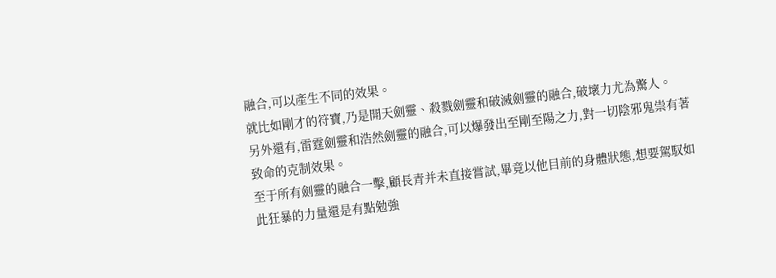融合,可以產生不同的效果。
就比如剛才的符寶,乃是開天劍靈、殺戮劍靈和破滅劍靈的融合,破壞力尤為驚人。
另外還有,雷霆劍靈和浩然劍靈的融合,可以爆發出至剛至陽之力,對一切陰邪鬼祟有著致命的克制效果。
至于所有劍靈的融合一擊,顧長青并未直接嘗試,畢竟以他目前的身體狀態,想要駕馭如此狂暴的力量還是有點勉強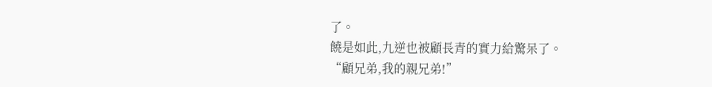了。
饒是如此,九逆也被顧長青的實力給驚呆了。
“顧兄弟,我的親兄弟!”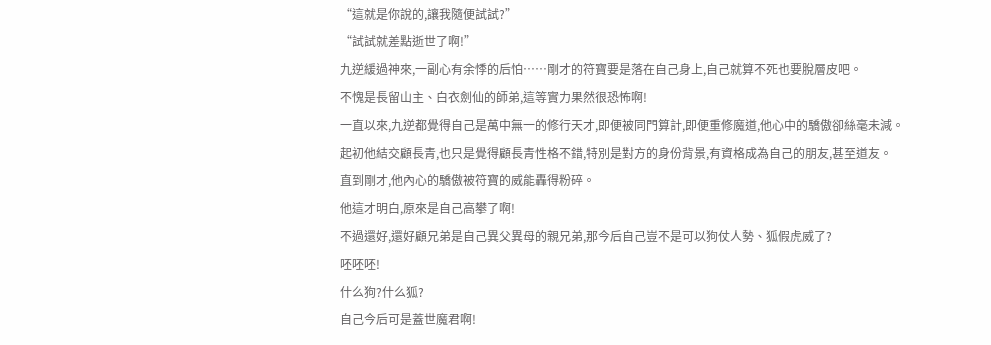“這就是你說的,讓我隨便試試?”
“試試就差點逝世了啊!”
九逆緩過神來,一副心有余悸的后怕……剛才的符寶要是落在自己身上,自己就算不死也要脫層皮吧。
不愧是長留山主、白衣劍仙的師弟,這等實力果然很恐怖啊!
一直以來,九逆都覺得自己是萬中無一的修行天才,即便被同門算計,即便重修魔道,他心中的驕傲卻絲毫未減。
起初他結交顧長青,也只是覺得顧長青性格不錯,特別是對方的身份背景,有資格成為自己的朋友,甚至道友。
直到剛才,他內心的驕傲被符寶的威能轟得粉碎。
他這才明白,原來是自己高攀了啊!
不過還好,還好顧兄弟是自己異父異母的親兄弟,那今后自己豈不是可以狗仗人勢、狐假虎威了?
呸呸呸!
什么狗?什么狐?
自己今后可是蓋世魔君啊!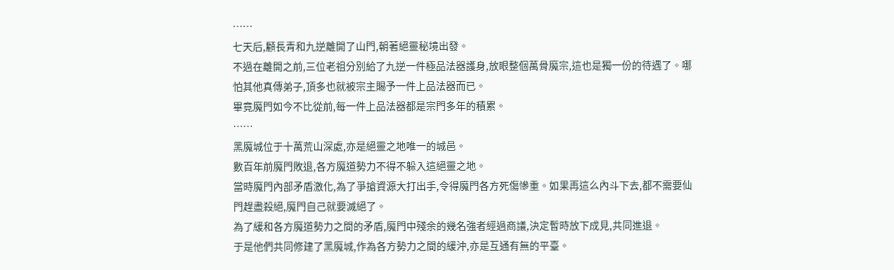……
七天后,顧長青和九逆離開了山門,朝著絕靈秘境出發。
不過在離開之前,三位老祖分別給了九逆一件極品法器護身,放眼整個萬骨魔宗,這也是獨一份的待遇了。哪怕其他真傳弟子,頂多也就被宗主賜予一件上品法器而已。
畢竟魔門如今不比從前,每一件上品法器都是宗門多年的積累。
……
黑魔城位于十萬荒山深處,亦是絕靈之地唯一的城邑。
數百年前魔門敗退,各方魔道勢力不得不躲入這絕靈之地。
當時魔門內部矛盾激化,為了爭搶資源大打出手,令得魔門各方死傷慘重。如果再這么內斗下去,都不需要仙門趕盡殺絕,魔門自己就要滅絕了。
為了緩和各方魔道勢力之間的矛盾,魔門中殘余的幾名強者經過商議,決定暫時放下成見,共同進退。
于是他們共同修建了黑魔城,作為各方勢力之間的緩沖,亦是互通有無的平臺。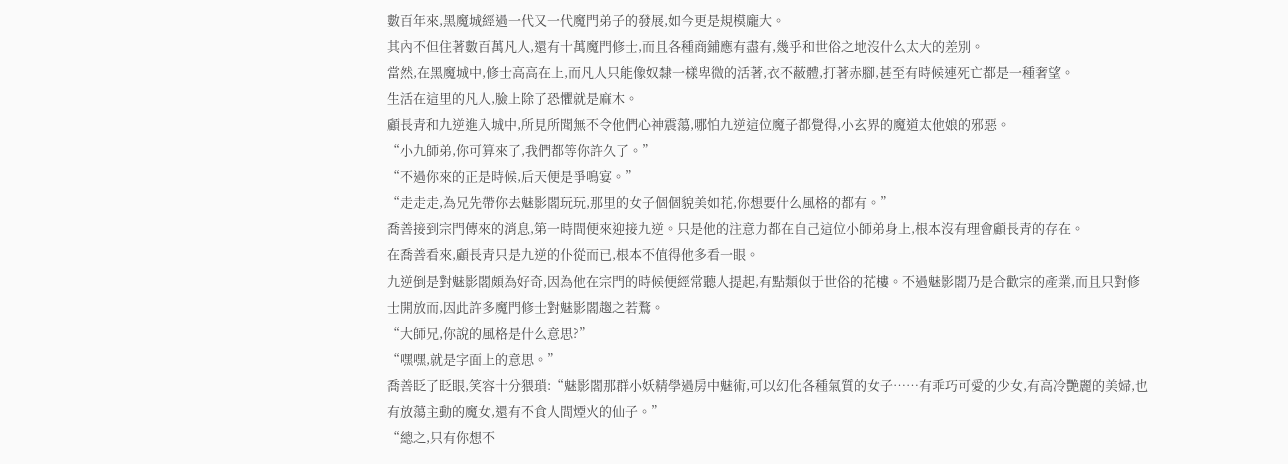數百年來,黑魔城經過一代又一代魔門弟子的發展,如今更是規模龐大。
其內不但住著數百萬凡人,還有十萬魔門修士,而且各種商鋪應有盡有,幾乎和世俗之地沒什么太大的差別。
當然,在黑魔城中,修士高高在上,而凡人只能像奴隸一樣卑微的活著,衣不蔽體,打著赤腳,甚至有時候連死亡都是一種奢望。
生活在這里的凡人,臉上除了恐懼就是麻木。
顧長青和九逆進入城中,所見所聞無不令他們心神震蕩,哪怕九逆這位魔子都覺得,小玄界的魔道太他娘的邪惡。
“小九師弟,你可算來了,我們都等你許久了。”
“不過你來的正是時候,后天便是爭鳴宴。”
“走走走,為兄先帶你去魅影閣玩玩,那里的女子個個貌美如花,你想要什么風格的都有。”
喬善接到宗門傳來的消息,第一時間便來迎接九逆。只是他的注意力都在自己這位小師弟身上,根本沒有理會顧長青的存在。
在喬善看來,顧長青只是九逆的仆從而已,根本不值得他多看一眼。
九逆倒是對魅影閣頗為好奇,因為他在宗門的時候便經常聽人提起,有點類似于世俗的花樓。不過魅影閣乃是合歡宗的產業,而且只對修士開放而,因此許多魔門修士對魅影閣趨之若鶩。
“大師兄,你說的風格是什么意思?”
“嘿嘿,就是字面上的意思。”
喬善眨了眨眼,笑容十分猥瑣:“魅影閣那群小妖精學過房中魅術,可以幻化各種氣質的女子……有乖巧可愛的少女,有高冷艷麗的美婦,也有放蕩主動的魔女,還有不食人間煙火的仙子。”
“總之,只有你想不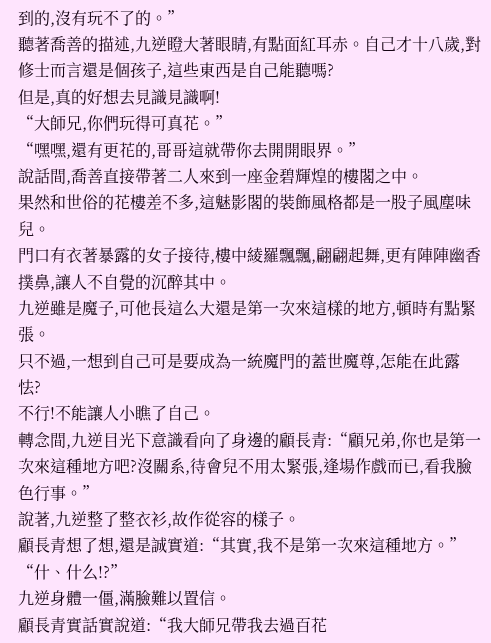到的,沒有玩不了的。”
聽著喬善的描述,九逆瞪大著眼睛,有點面紅耳赤。自己才十八歲,對修士而言還是個孩子,這些東西是自己能聽嗎?
但是,真的好想去見識見識啊!
“大師兄,你們玩得可真花。”
“嘿嘿,還有更花的,哥哥這就帶你去開開眼界。”
說話間,喬善直接帶著二人來到一座金碧輝煌的樓閣之中。
果然和世俗的花樓差不多,這魅影閣的裝飾風格都是一股子風塵味兒。
門口有衣著暴露的女子接待,樓中綾羅飄飄,翩翩起舞,更有陣陣幽香撲鼻,讓人不自覺的沉醉其中。
九逆雖是魔子,可他長這么大還是第一次來這樣的地方,頓時有點緊張。
只不過,一想到自己可是要成為一統魔門的蓋世魔尊,怎能在此露怯?
不行!不能讓人小瞧了自己。
轉念間,九逆目光下意識看向了身邊的顧長青:“顧兄弟,你也是第一次來這種地方吧?沒關系,待會兒不用太緊張,逢場作戲而已,看我臉色行事。”
說著,九逆整了整衣衫,故作從容的樣子。
顧長青想了想,還是誠實道:“其實,我不是第一次來這種地方。”
“什、什么!?”
九逆身體一僵,滿臉難以置信。
顧長青實話實說道:“我大師兄帶我去過百花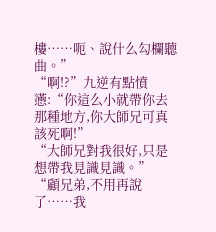樓……呃、說什么勾欄聽曲。”
“啊!?”九逆有點憤懣:“你這么小就帶你去那種地方,你大師兄可真該死啊!”
“大師兄對我很好,只是想帶我見識見識。”
“顧兄弟,不用再說了……我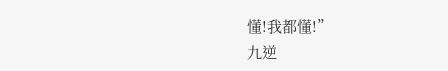懂!我都懂!”
九逆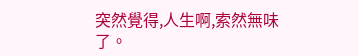突然覺得,人生啊,索然無味了。